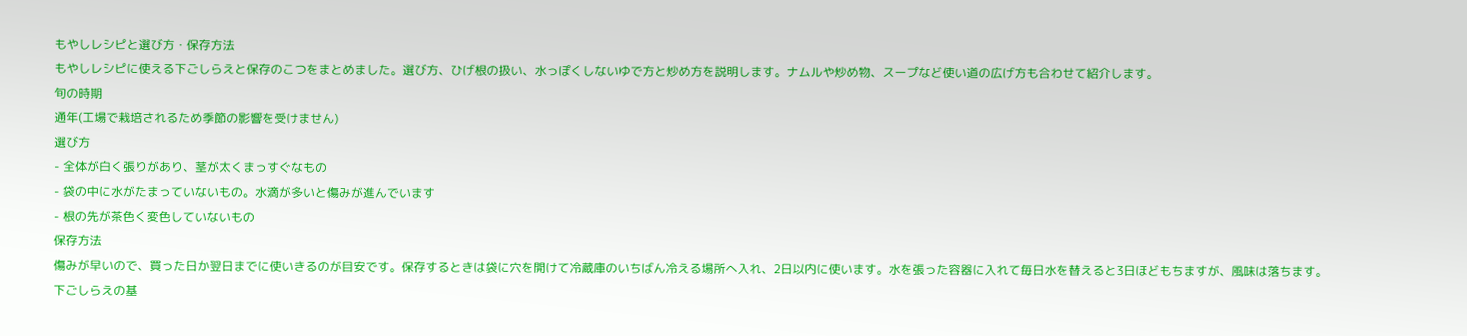もやしレシピと選び方・保存方法
もやしレシピに使える下ごしらえと保存のこつをまとめました。選び方、ひげ根の扱い、水っぽくしないゆで方と炒め方を説明します。ナムルや炒め物、スープなど使い道の広げ方も合わせて紹介します。
旬の時期
通年(工場で栽培されるため季節の影響を受けません)
選び方
- 全体が白く張りがあり、茎が太くまっすぐなもの
- 袋の中に水がたまっていないもの。水滴が多いと傷みが進んでいます
- 根の先が茶色く変色していないもの
保存方法
傷みが早いので、買った日か翌日までに使いきるのが目安です。保存するときは袋に穴を開けて冷蔵庫のいちばん冷える場所へ入れ、2日以内に使います。水を張った容器に入れて毎日水を替えると3日ほどもちますが、風味は落ちます。
下ごしらえの基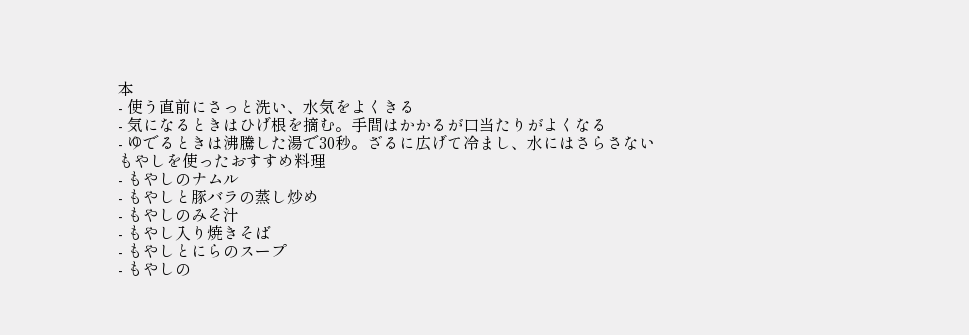本
- 使う直前にさっと洗い、水気をよくきる
- 気になるときはひげ根を摘む。手間はかかるが口当たりがよくなる
- ゆでるときは沸騰した湯で30秒。ざるに広げて冷まし、水にはさらさない
もやしを使ったおすすめ料理
- もやしのナムル
- もやしと豚バラの蒸し炒め
- もやしのみそ汁
- もやし入り焼きそば
- もやしとにらのスープ
- もやしの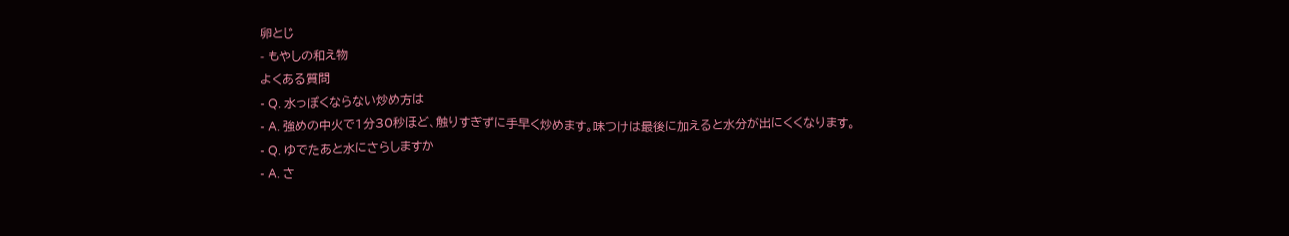卵とじ
- もやしの和え物
よくある質問
- Q. 水っぽくならない炒め方は
- A. 強めの中火で1分30秒ほど、触りすぎずに手早く炒めます。味つけは最後に加えると水分が出にくくなります。
- Q. ゆでたあと水にさらしますか
- A. さ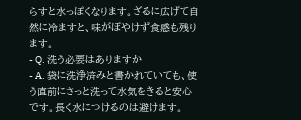らすと水っぽくなります。ざるに広げて自然に冷ますと、味がぼやけず食感も残ります。
- Q. 洗う必要はありますか
- A. 袋に洗浄済みと書かれていても、使う直前にさっと洗って水気をきると安心です。長く水につけるのは避けます。